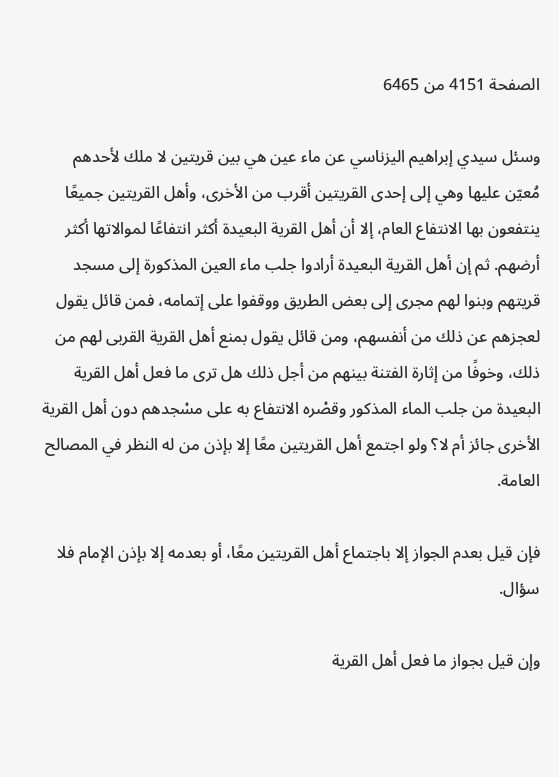الصفحة 4151 من 6465

وسئل سيدي إبراهيم اليزناسي عن ماء عين هي بين قريتين لا ملك لأحدهم مُعيّن عليها وهي إلى إحدى القريتين أقرب من الأخرى، وأهل القريتين جميعًا ينتفعون بها الانتفاع العام، إلا أن أهل القرية البعيدة أكثر انتفاعًا لموالاتها أكثر أرضهم. ثم إن أهل القرية البعيدة أرادوا جلب ماء العين المذكورة إلى مسجد قريتهم وبنوا لهم مجرى إلى بعض الطريق ووقفوا على إتمامه، فمن قائل يقول لعجزهم عن ذلك من أنفسهم، ومن قائل يقول بمنع أهل القرية القربى لهم من ذلك، وخوفًا من إثارة الفتنة بينهم من أجل ذلك هل ترى ما فعل أهل القرية البعيدة من جلب الماء المذكور وقصْره الانتفاع به على مسْجدهم دون أهل القرية الأخرى جائز أم لا؟ ولو اجتمع أهل القريتين معًا إلا بإذن من له النظر في المصالح العامة.

فإن قيل بعدم الجواز إلا باجتماع أهل القريتين معًا، أو بعدمه إلا بإذن الإمام فلا سؤال.

وإن قيل بجواز ما فعل أهل القرية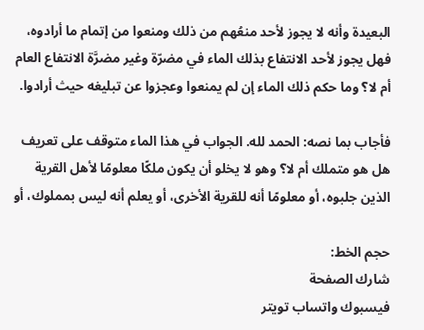البعيدة وأنه لا يجوز لأحد منعُهم من ذلك ومنعوا من إتمام ما أرادوه، فهل يجوز لأحد الانتفاع بذلك الماء في مضرّة وغير مضرَّة الانتفاع العام أم لا؟ وما حكم ذلك الماء إن لم يمنعوا وعجزوا عن تبليغه حيث أرادوا.

فأجاب بما نصه: الحمد لله. الجواب في هذا الماء متوقف على تعريف هل هو متملك أم لا؟ وهو لا يخلو أن يكون ملكًا معلومًا لأهل القرية الذين جلبوه، أو معلومًا أنه للقرية الأخرى، أو يعلم أنه ليس بمملوك، أو

حجم الخط:
شارك الصفحة
فيسبوك واتساب تويتر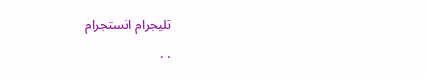تليجرام انستجرام
. .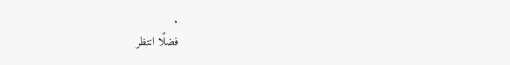.
فضلًا انتظر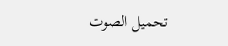تحميل الصوت